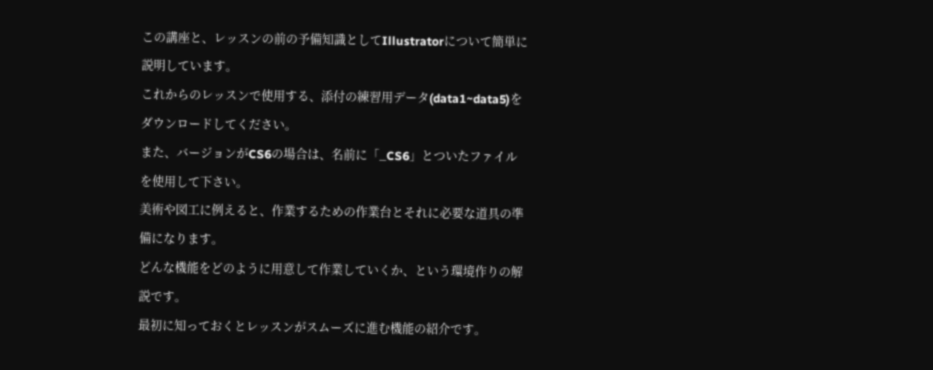この講座と、レッスンの前の予備知識としてIllustratorについて簡単に説明しています。
これからのレッスンで使用する、添付の練習用データ(data1~data5)をダウンロードしてください。
また、バージョンがCS6の場合は、名前に「_CS6」とついたファイルを使用して下さい。
美術や図工に例えると、作業するための作業台とそれに必要な道具の準備になります。
どんな機能をどのように用意して作業していくか、という環境作りの解説です。
最初に知っておくとレッスンがスムーズに進む機能の紹介です。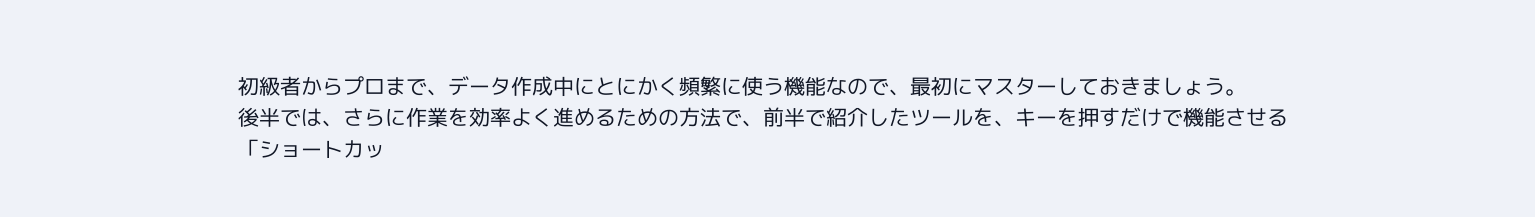初級者からプロまで、データ作成中にとにかく頻繁に使う機能なので、最初にマスターしておきましょう。
後半では、さらに作業を効率よく進めるための方法で、前半で紹介したツールを、キーを押すだけで機能させる
「ショートカッ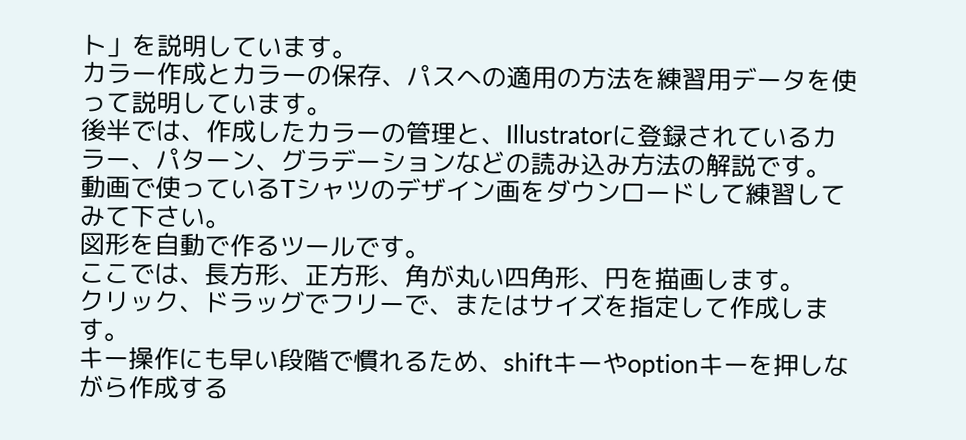ト」を説明しています。
カラー作成とカラーの保存、パスへの適用の方法を練習用データを使って説明しています。
後半では、作成したカラーの管理と、Illustratorに登録されているカラー、パターン、グラデーションなどの読み込み方法の解説です。
動画で使っているTシャツのデザイン画をダウンロードして練習してみて下さい。
図形を自動で作るツールです。
ここでは、長方形、正方形、角が丸い四角形、円を描画します。
クリック、ドラッグでフリーで、またはサイズを指定して作成します。
キー操作にも早い段階で慣れるため、shiftキーやoptionキーを押しながら作成する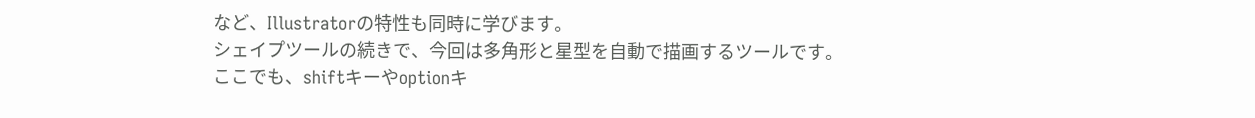など、Illustratorの特性も同時に学びます。
シェイプツールの続きで、今回は多角形と星型を自動で描画するツールです。
ここでも、shiftキーやoptionキ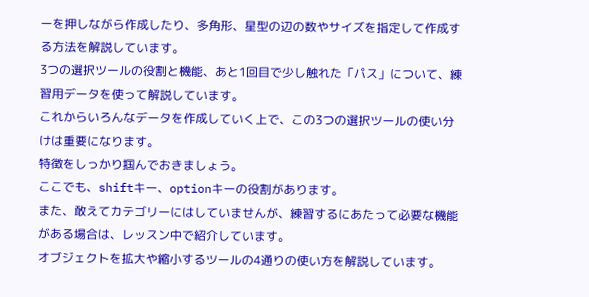ーを押しながら作成したり、多角形、星型の辺の数やサイズを指定して作成する方法を解説しています。
3つの選択ツールの役割と機能、あと1回目で少し触れた「パス」について、練習用データを使って解説しています。
これからいろんなデータを作成していく上で、この3つの選択ツールの使い分けは重要になります。
特徴をしっかり掴んでおきましょう。
ここでも、shiftキー、optionキーの役割があります。
また、敢えてカテゴリーにはしていませんが、練習するにあたって必要な機能がある場合は、レッスン中で紹介しています。
オブジェクトを拡大や縮小するツールの4通りの使い方を解説しています。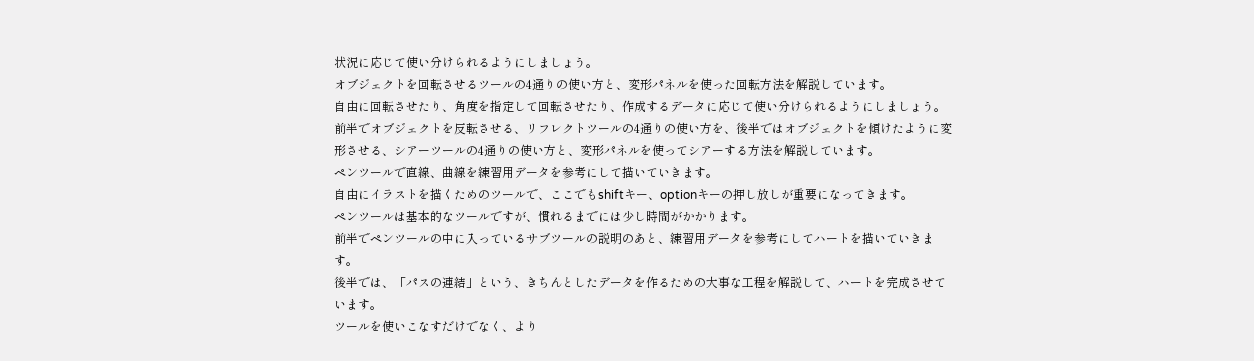状況に応じて使い分けられるようにしましょう。
オブジェクトを回転させるツールの4通りの使い方と、変形パネルを使った回転方法を解説しています。
自由に回転させたり、角度を指定して回転させたり、作成するデータに応じて使い分けられるようにしましょう。
前半でオブジェクトを反転させる、リフレクトツールの4通りの使い方を、後半ではオブジェクトを傾けたように変形させる、シアーツールの4通りの使い方と、変形パネルを使ってシアーする方法を解説しています。
ペンツールで直線、曲線を練習用データを参考にして描いていきます。
自由にイラストを描くためのツールで、ここでもshiftキー、optionキーの押し放しが重要になってきます。
ペンツールは基本的なツールですが、慣れるまでには少し時間がかかります。
前半でペンツールの中に入っているサブツールの説明のあと、練習用データを参考にしてハートを描いていきます。
後半では、「パスの連結」という、きちんとしたデータを作るための大事な工程を解説して、ハートを完成させています。
ツールを使いこなすだけでなく、より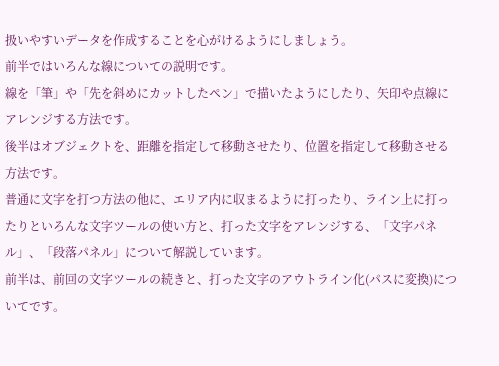扱いやすいデータを作成することを心がけるようにしましょう。
前半ではいろんな線についての説明です。
線を「筆」や「先を斜めにカットしたペン」で描いたようにしたり、矢印や点線にアレンジする方法です。
後半はオブジェクトを、距離を指定して移動させたり、位置を指定して移動させる方法です。
普通に文字を打つ方法の他に、エリア内に収まるように打ったり、ライン上に打ったりといろんな文字ツールの使い方と、打った文字をアレンジする、「文字パネル」、「段落パネル」について解説しています。
前半は、前回の文字ツールの続きと、打った文字のアウトライン化(パスに変換)についてです。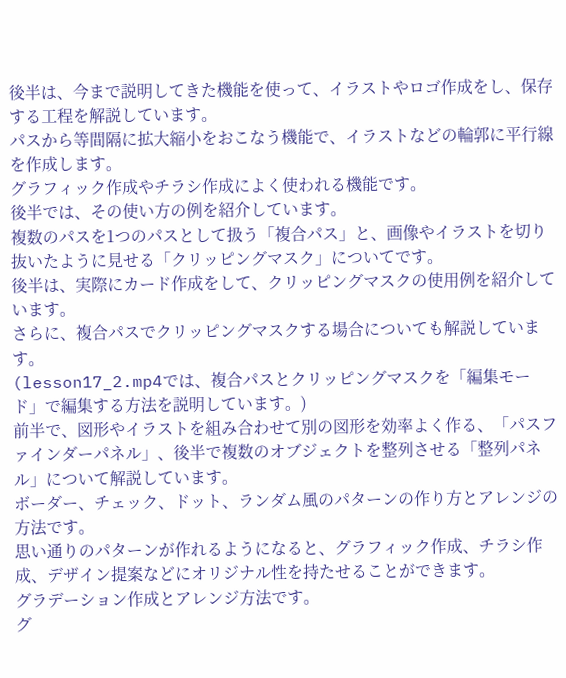後半は、今まで説明してきた機能を使って、イラストやロゴ作成をし、保存する工程を解説しています。
パスから等間隔に拡大縮小をおこなう機能で、イラストなどの輪郭に平行線を作成します。
グラフィック作成やチラシ作成によく使われる機能です。
後半では、その使い方の例を紹介しています。
複数のパスを1つのパスとして扱う「複合パス」と、画像やイラストを切り抜いたように見せる「クリッピングマスク」についてです。
後半は、実際にカード作成をして、クリッピングマスクの使用例を紹介しています。
さらに、複合パスでクリッピングマスクする場合についても解説しています。
(lesson17_2.mp4では、複合パスとクリッピングマスクを「編集モード」で編集する方法を説明しています。)
前半で、図形やイラストを組み合わせて別の図形を効率よく作る、「パスファインダーパネル」、後半で複数のオブジェクトを整列させる「整列パネル」について解説しています。
ボーダー、チェック、ドット、ランダム風のパターンの作り方とアレンジの方法です。
思い通りのパターンが作れるようになると、グラフィック作成、チラシ作成、デザイン提案などにオリジナル性を持たせることができます。
グラデーション作成とアレンジ方法です。
グ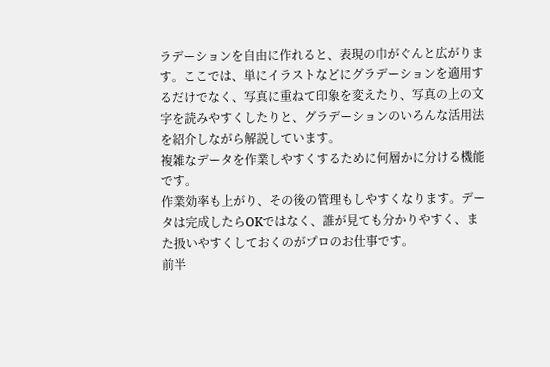ラデーションを自由に作れると、表現の巾がぐんと広がります。ここでは、単にイラストなどにグラデーションを適用するだけでなく、写真に重ねて印象を変えたり、写真の上の文字を読みやすくしたりと、グラデーションのいろんな活用法を紹介しながら解説しています。
複雑なデータを作業しやすくするために何層かに分ける機能です。
作業効率も上がり、その後の管理もしやすくなります。データは完成したらOKではなく、誰が見ても分かりやすく、また扱いやすくしておくのがプロのお仕事です。
前半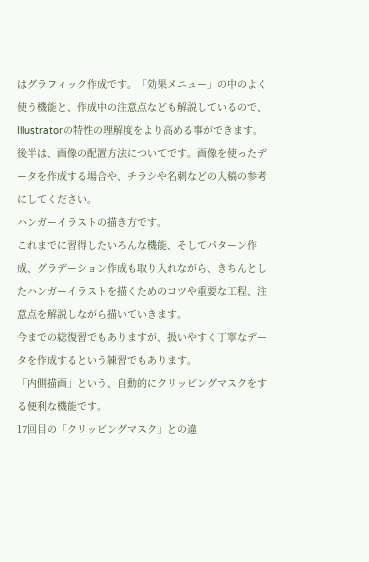はグラフィック作成です。「効果メニュー」の中のよく使う機能と、作成中の注意点なども解説しているので、Illustratorの特性の理解度をより高める事ができます。
後半は、画像の配置方法についてです。画像を使ったデータを作成する場合や、チラシや名刺などの入稿の参考にしてください。
ハンガーイラストの描き方です。
これまでに習得したいろんな機能、そしてパターン作成、グラデーション作成も取り入れながら、きちんとしたハンガーイラストを描くためのコツや重要な工程、注意点を解説しながら描いていきます。
今までの総復習でもありますが、扱いやすく丁寧なデータを作成するという練習でもあります。
「内側描画」という、自動的にクリッピングマスクをする便利な機能です。
17回目の「クリッピングマスク」との違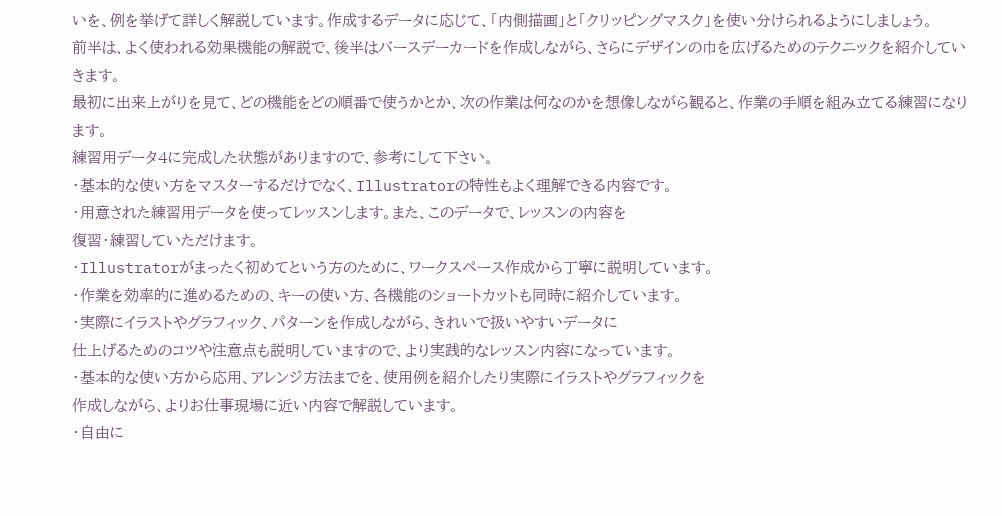いを、例を挙げて詳しく解説しています。作成するデータに応じて、「内側描画」と「クリッピングマスク」を使い分けられるようにしましょう。
前半は、よく使われる効果機能の解説で、後半はバースデーカードを作成しながら、さらにデザインの巾を広げるためのテクニックを紹介していきます。
最初に出来上がりを見て、どの機能をどの順番で使うかとか、次の作業は何なのかを想像しながら観ると、作業の手順を組み立てる練習になります。
練習用データ4に完成した状態がありますので、参考にして下さい。
・基本的な使い方をマスターするだけでなく、Illustratorの特性もよく理解できる内容です。
・用意された練習用データを使ってレッスンします。また、このデータで、レッスンの内容を
復習・練習していただけます。
・Illustratorがまったく初めてという方のために、ワークスペース作成から丁寧に説明しています。
・作業を効率的に進めるための、キーの使い方、各機能のショートカットも同時に紹介しています。
・実際にイラストやグラフィック、パターンを作成しながら、きれいで扱いやすいデータに
仕上げるためのコツや注意点も説明していますので、より実践的なレッスン内容になっています。
・基本的な使い方から応用、アレンジ方法までを、使用例を紹介したり実際にイラストやグラフィックを
作成しながら、よりお仕事現場に近い内容で解説しています。
・自由に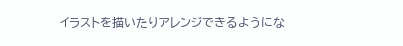イラストを描いたりアレンジできるようにな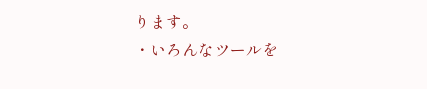ります。
・いろんなツールを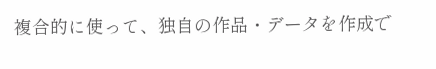複合的に使って、独自の作品・データを作成で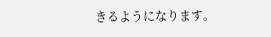きるようになります。